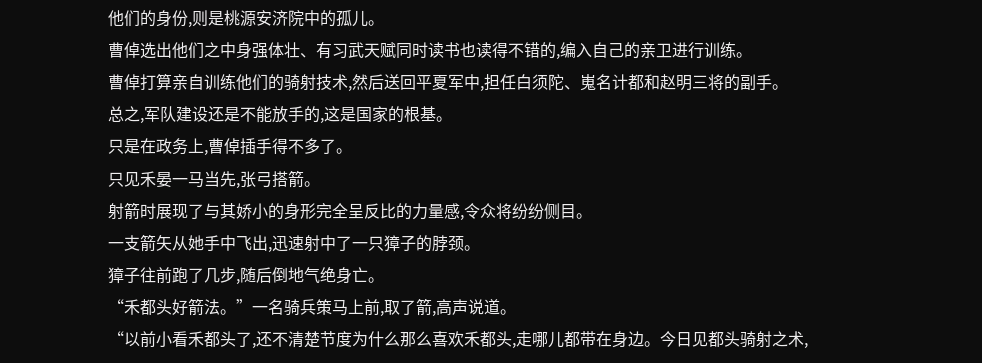他们的身份,则是桃源安济院中的孤儿。
曹倬选出他们之中身强体壮、有习武天赋同时读书也读得不错的,编入自己的亲卫进行训练。
曹倬打算亲自训练他们的骑射技术,然后送回平夏军中,担任白须陀、嵬名计都和赵明三将的副手。
总之,军队建设还是不能放手的,这是国家的根基。
只是在政务上,曹倬插手得不多了。
只见禾晏一马当先,张弓搭箭。
射箭时展现了与其娇小的身形完全呈反比的力量感,令众将纷纷侧目。
一支箭矢从她手中飞出,迅速射中了一只獐子的脖颈。
獐子往前跑了几步,随后倒地气绝身亡。
“禾都头好箭法。”一名骑兵策马上前,取了箭,高声说道。
“以前小看禾都头了,还不清楚节度为什么那么喜欢禾都头,走哪儿都带在身边。今日见都头骑射之术,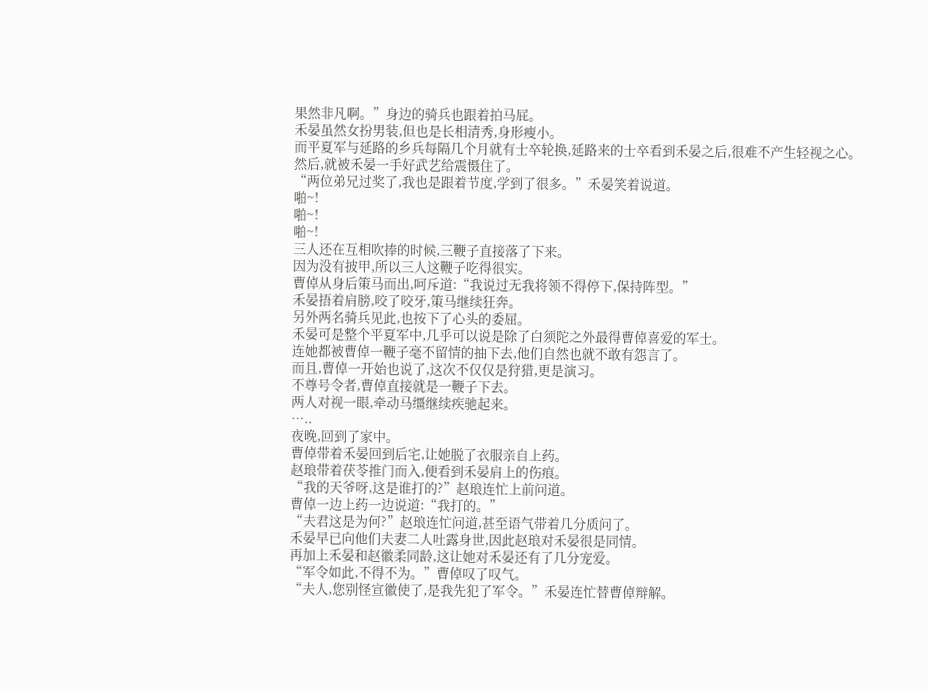果然非凡啊。”身边的骑兵也跟着拍马屁。
禾晏虽然女扮男装,但也是长相清秀,身形瘦小。
而平夏军与延路的乡兵每隔几个月就有士卒轮换,延路来的士卒看到禾晏之后,很难不产生轻视之心。
然后,就被禾晏一手好武艺给震慑住了。
“两位弟兄过奖了,我也是跟着节度,学到了很多。”禾晏笑着说道。
啪~!
啪~!
啪~!
三人还在互相吹捧的时候,三鞭子直接落了下来。
因为没有披甲,所以三人这鞭子吃得很实。
曹倬从身后策马而出,呵斥道:“我说过无我将领不得停下,保持阵型。”
禾晏捂着肩膀,咬了咬牙,策马继续狂奔。
另外两名骑兵见此,也按下了心头的委屈。
禾晏可是整个平夏军中,几乎可以说是除了白须陀之外最得曹倬喜爱的军士。
连她都被曹倬一鞭子毫不留情的抽下去,他们自然也就不敢有怨言了。
而且,曹倬一开始也说了,这次不仅仅是狩猎,更是演习。
不尊号令者,曹倬直接就是一鞭子下去。
两人对视一眼,牵动马缰继续疾驰起来。
…..
夜晚,回到了家中。
曹倬带着禾晏回到后宅,让她脱了衣服亲自上药。
赵琅带着茯苓推门而入,便看到禾晏肩上的伤痕。
“我的天爷呀,这是谁打的?”赵琅连忙上前问道。
曹倬一边上药一边说道:“我打的。”
“夫君这是为何?”赵琅连忙问道,甚至语气带着几分质问了。
禾晏早已向他们夫妻二人吐露身世,因此赵琅对禾晏很是同情。
再加上禾晏和赵徽柔同龄,这让她对禾晏还有了几分宠爱。
“军令如此,不得不为。”曹倬叹了叹气。
“夫人,您别怪宣徽使了,是我先犯了军令。”禾晏连忙替曹倬辩解。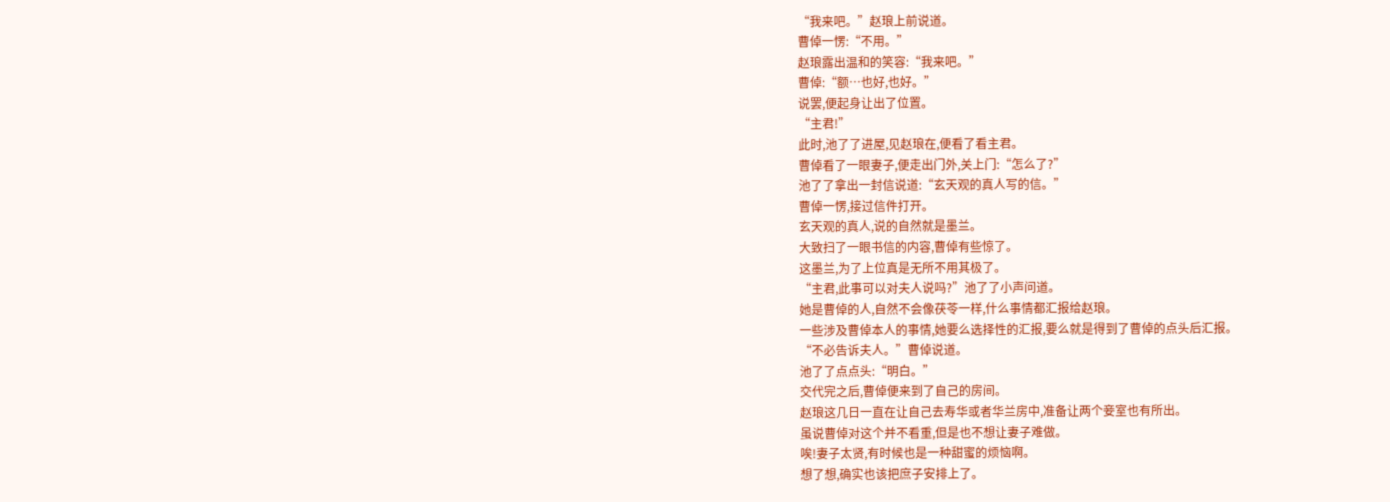“我来吧。”赵琅上前说道。
曹倬一愣:“不用。”
赵琅露出温和的笑容:“我来吧。”
曹倬:“额…也好,也好。”
说罢,便起身让出了位置。
“主君!”
此时,池了了进屋,见赵琅在,便看了看主君。
曹倬看了一眼妻子,便走出门外,关上门:“怎么了?”
池了了拿出一封信说道:“玄天观的真人写的信。”
曹倬一愣,接过信件打开。
玄天观的真人,说的自然就是墨兰。
大致扫了一眼书信的内容,曹倬有些惊了。
这墨兰,为了上位真是无所不用其极了。
“主君,此事可以对夫人说吗?”池了了小声问道。
她是曹倬的人,自然不会像茯苓一样,什么事情都汇报给赵琅。
一些涉及曹倬本人的事情,她要么选择性的汇报,要么就是得到了曹倬的点头后汇报。
“不必告诉夫人。”曹倬说道。
池了了点点头:“明白。”
交代完之后,曹倬便来到了自己的房间。
赵琅这几日一直在让自己去寿华或者华兰房中,准备让两个妾室也有所出。
虽说曹倬对这个并不看重,但是也不想让妻子难做。
唉!妻子太贤,有时候也是一种甜蜜的烦恼啊。
想了想,确实也该把庶子安排上了。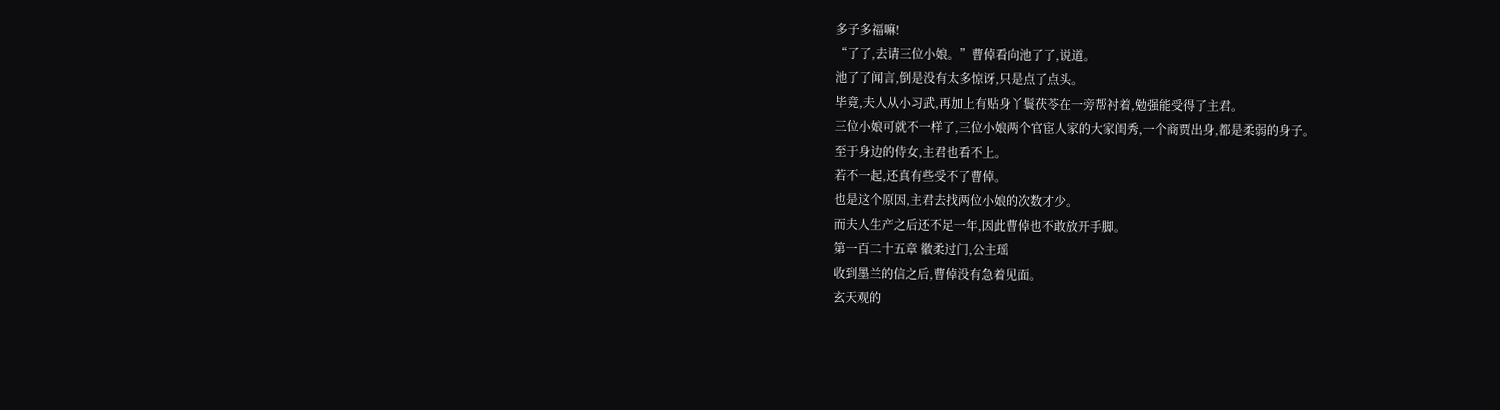多子多福嘛!
“了了,去请三位小娘。”曹倬看向池了了,说道。
池了了闻言,倒是没有太多惊讶,只是点了点头。
毕竟,夫人从小习武,再加上有贴身丫鬟茯苓在一旁帮衬着,勉强能受得了主君。
三位小娘可就不一样了,三位小娘两个官宦人家的大家闺秀,一个商贾出身,都是柔弱的身子。
至于身边的侍女,主君也看不上。
若不一起,还真有些受不了曹倬。
也是这个原因,主君去找两位小娘的次数才少。
而夫人生产之后还不足一年,因此曹倬也不敢放开手脚。
第一百二十五章 徽柔过门,公主瑶
收到墨兰的信之后,曹倬没有急着见面。
玄天观的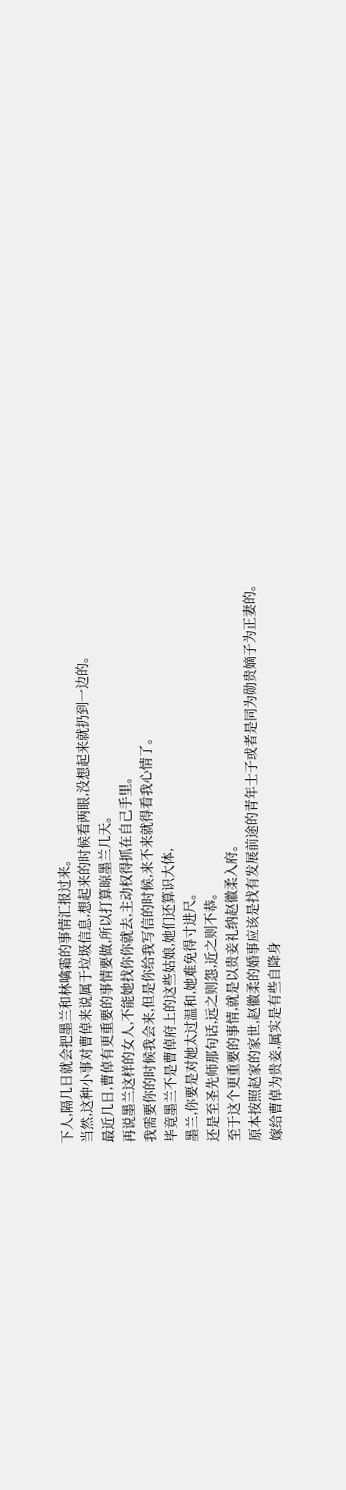下人,隔几日就会把墨兰和林噙霜的事情汇报过来。
当然,这种小事对曹倬来说属于垃圾信息,想起来的时候看两眼,没想起来就扔到一边的。
最近几日,曹倬有更重要的事情要做,所以打算晾墨兰几天。
再说墨兰这样的女人,不能她找你你就去,主动权得抓在自己手里。
我需要你的时候我会来,但是你给我写信的时候,来不来就得看我心情了。
毕竟墨兰不是曹倬府上的这些姑娘,她们还算识大体,
墨兰,你要是对她太过温和,她难免得寸进尺。
还是至圣先师那句话,远之则怨,近之则不恭。
至于这个更重要的事情,就是以贵妾礼纳赵徽柔入府。
原本按照赵家的家世,赵徽柔的婚事应该是找有发展前途的青年士子或者是同为勋贵嫡子为正妻的。
嫁给曹倬为贵妾,属实是有些自降身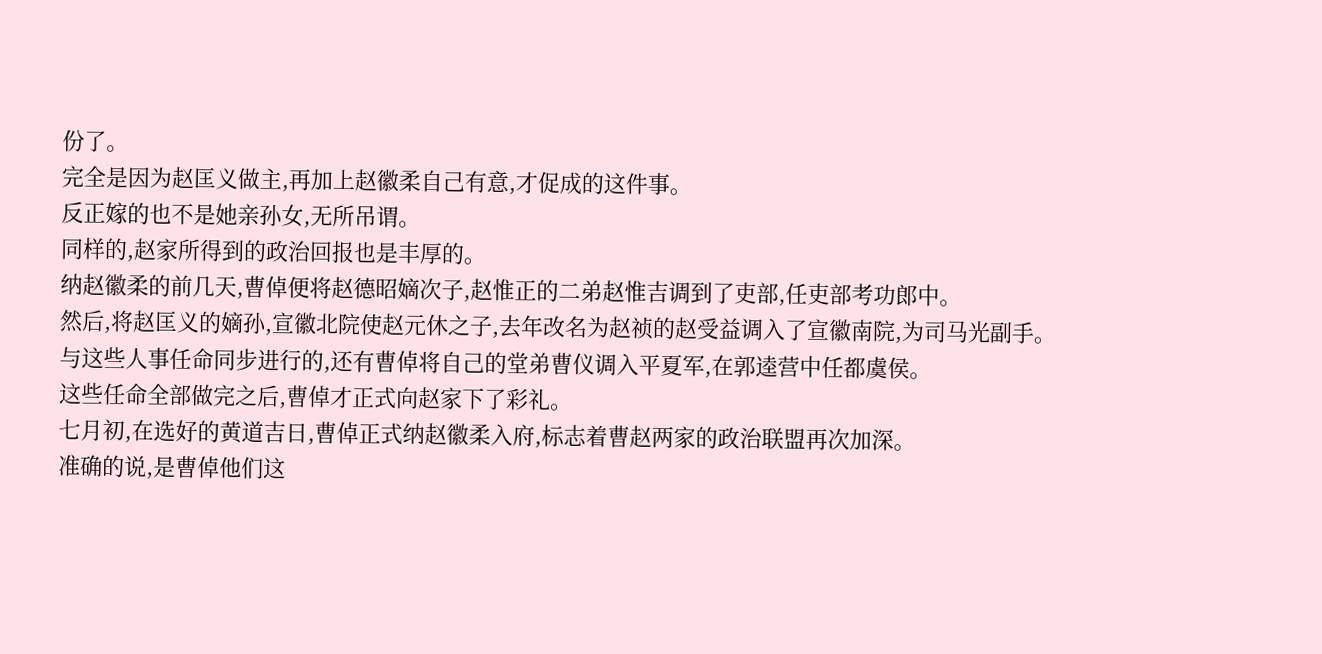份了。
完全是因为赵匡义做主,再加上赵徽柔自己有意,才促成的这件事。
反正嫁的也不是她亲孙女,无所吊谓。
同样的,赵家所得到的政治回报也是丰厚的。
纳赵徽柔的前几天,曹倬便将赵德昭嫡次子,赵惟正的二弟赵惟吉调到了吏部,任吏部考功郎中。
然后,将赵匡义的嫡孙,宣徽北院使赵元休之子,去年改名为赵祯的赵受益调入了宣徽南院,为司马光副手。
与这些人事任命同步进行的,还有曹倬将自己的堂弟曹仪调入平夏军,在郭逵营中任都虞侯。
这些任命全部做完之后,曹倬才正式向赵家下了彩礼。
七月初,在选好的黄道吉日,曹倬正式纳赵徽柔入府,标志着曹赵两家的政治联盟再次加深。
准确的说,是曹倬他们这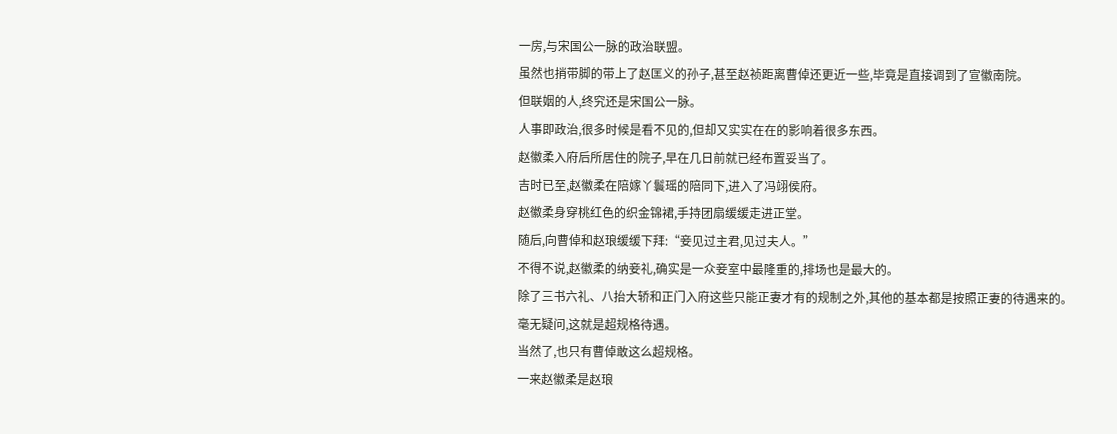一房,与宋国公一脉的政治联盟。
虽然也捎带脚的带上了赵匡义的孙子,甚至赵祯距离曹倬还更近一些,毕竟是直接调到了宣徽南院。
但联姻的人,终究还是宋国公一脉。
人事即政治,很多时候是看不见的,但却又实实在在的影响着很多东西。
赵徽柔入府后所居住的院子,早在几日前就已经布置妥当了。
吉时已至,赵徽柔在陪嫁丫鬟瑶的陪同下,进入了冯翊侯府。
赵徽柔身穿桃红色的织金锦裙,手持团扇缓缓走进正堂。
随后,向曹倬和赵琅缓缓下拜:“妾见过主君,见过夫人。”
不得不说,赵徽柔的纳妾礼,确实是一众妾室中最隆重的,排场也是最大的。
除了三书六礼、八抬大轿和正门入府这些只能正妻才有的规制之外,其他的基本都是按照正妻的待遇来的。
毫无疑问,这就是超规格待遇。
当然了,也只有曹倬敢这么超规格。
一来赵徽柔是赵琅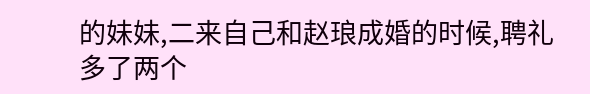的妹妹,二来自己和赵琅成婚的时候,聘礼多了两个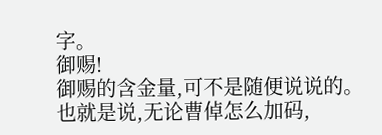字。
御赐!
御赐的含金量,可不是随便说说的。
也就是说,无论曹倬怎么加码,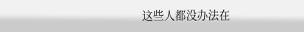这些人都没办法在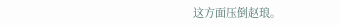这方面压倒赵琅。